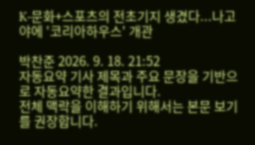K-문화+스포츠의 전초기지 생겼다...나고야에 '코리아하우스' 개관

박찬준 2026. 9. 18. 21:52
자동요약 기사 제목과 주요 문장을 기반으로 자동요약한 결과입니다.
전체 맥락을 이해하기 위해서는 본문 보기를 권장합니다.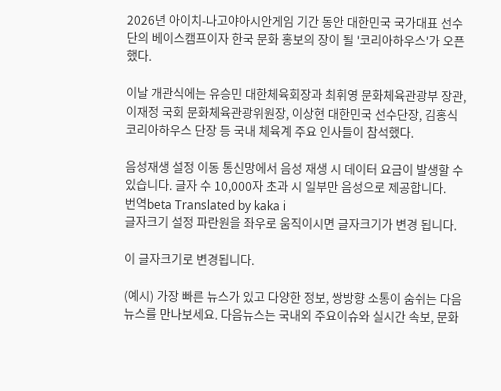2026년 아이치-나고야아시안게임 기간 동안 대한민국 국가대표 선수단의 베이스캠프이자 한국 문화 홍보의 장이 될 '코리아하우스'가 오픈했다.

이날 개관식에는 유승민 대한체육회장과 최휘영 문화체육관광부 장관, 이재정 국회 문화체육관광위원장, 이상현 대한민국 선수단장, 김홍식 코리아하우스 단장 등 국내 체육계 주요 인사들이 참석했다.

음성재생 설정 이동 통신망에서 음성 재생 시 데이터 요금이 발생할 수 있습니다. 글자 수 10,000자 초과 시 일부만 음성으로 제공합니다.
번역beta Translated by kaka i
글자크기 설정 파란원을 좌우로 움직이시면 글자크기가 변경 됩니다.

이 글자크기로 변경됩니다.

(예시) 가장 빠른 뉴스가 있고 다양한 정보, 쌍방향 소통이 숨쉬는 다음뉴스를 만나보세요. 다음뉴스는 국내외 주요이슈와 실시간 속보, 문화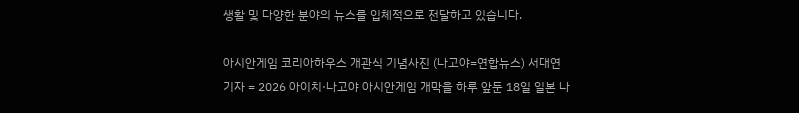생활 및 다양한 분야의 뉴스를 입체적으로 전달하고 있습니다.

아시안게임 코리아하우스 개관식 기념사진 (나고야=연합뉴스) 서대연 기자 = 2026 아이치·나고야 아시안게임 개막을 하루 앞둔 18일 일본 나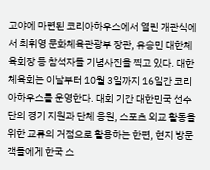고야에 마련된 코리아하우스에서 열린 개관식에서 최휘영 문화체육관광부 장관, 유승민 대한체육회장 등 참석자들 기념사진을 찍고 있다. 대한체육회는 이날부터 10월 3일까지 16일간 코리아하우스를 운영한다. 대회 기간 대한민국 선수단의 경기 지원과 단체 응원, 스포츠 외교 활동을 위한 교류의 거점으로 활용하는 한편, 현지 방문객들에게 한국 스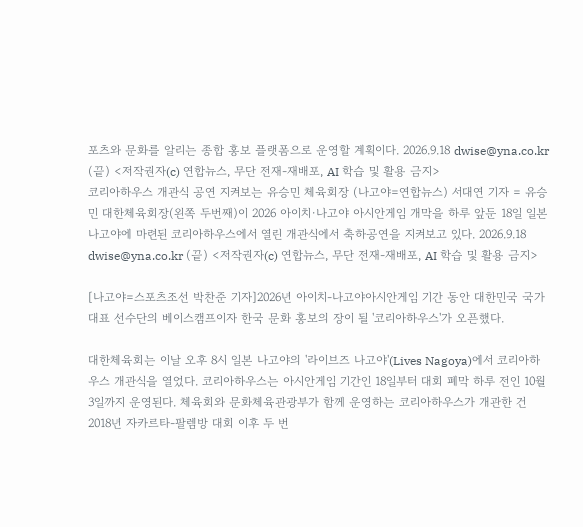포츠와 문화를 알리는 종합 홍보 플랫폼으로 운영할 계획이다. 2026.9.18 dwise@yna.co.kr (끝) <저작권자(c) 연합뉴스, 무단 전재-재배포, AI 학습 및 활용 금지>
코리아하우스 개관식 공연 지켜보는 유승민 체육회장 (나고야=연합뉴스) 서대연 기자 = 유승민 대한체육회장(왼쪽 두번째)이 2026 아이치·나고야 아시안게임 개막을 하루 앞둔 18일 일본 나고야에 마련된 코리아하우스에서 열린 개관식에서 축하공연을 지켜보고 있다. 2026.9.18 dwise@yna.co.kr (끝) <저작권자(c) 연합뉴스, 무단 전재-재배포, AI 학습 및 활용 금지>

[나고야=스포츠조선 박찬준 기자]2026년 아이치-나고야아시안게임 기간 동안 대한민국 국가대표 선수단의 베이스캠프이자 한국 문화 홍보의 장이 될 '코리아하우스'가 오픈했다.

대한체육회는 이날 오후 8시 일본 나고야의 '라이브즈 나고야'(Lives Nagoya)에서 코리아하우스 개관식을 열었다. 코리아하우스는 아시안게임 기간인 18일부터 대회 폐막 하루 전인 10월3일까지 운영된다. 체육회와 문화체육관광부가 함께 운영하는 코리아하우스가 개관한 건 2018년 자카르타-팔렘방 대회 이후 두 번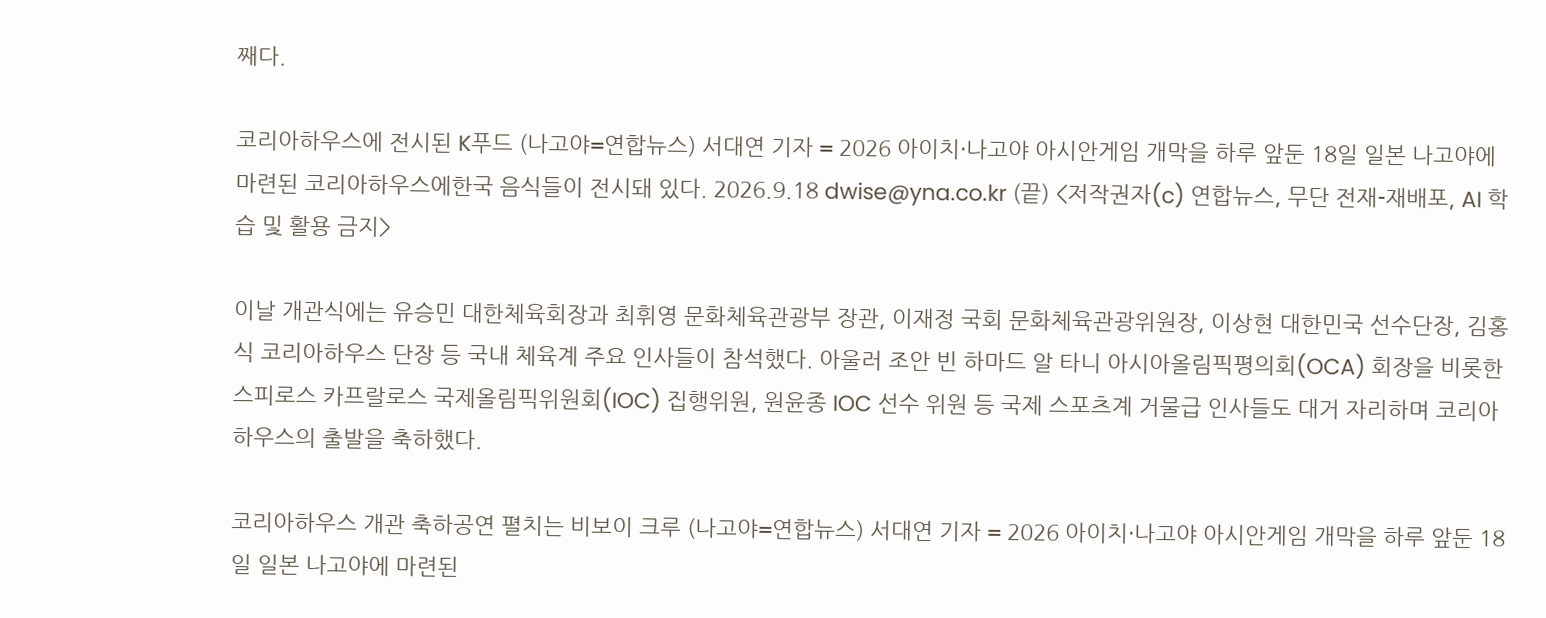째다.

코리아하우스에 전시된 K푸드 (나고야=연합뉴스) 서대연 기자 = 2026 아이치·나고야 아시안게임 개막을 하루 앞둔 18일 일본 나고야에 마련된 코리아하우스에한국 음식들이 전시돼 있다. 2026.9.18 dwise@yna.co.kr (끝) <저작권자(c) 연합뉴스, 무단 전재-재배포, AI 학습 및 활용 금지>

이날 개관식에는 유승민 대한체육회장과 최휘영 문화체육관광부 장관, 이재정 국회 문화체육관광위원장, 이상현 대한민국 선수단장, 김홍식 코리아하우스 단장 등 국내 체육계 주요 인사들이 참석했다. 아울러 조안 빈 하마드 알 타니 아시아올림픽평의회(OCA) 회장을 비롯한 스피로스 카프랄로스 국제올림픽위원회(IOC) 집행위원, 원윤종 IOC 선수 위원 등 국제 스포츠계 거물급 인사들도 대거 자리하며 코리아하우스의 출발을 축하했다.

코리아하우스 개관 축하공연 펼치는 비보이 크루 (나고야=연합뉴스) 서대연 기자 = 2026 아이치·나고야 아시안게임 개막을 하루 앞둔 18일 일본 나고야에 마련된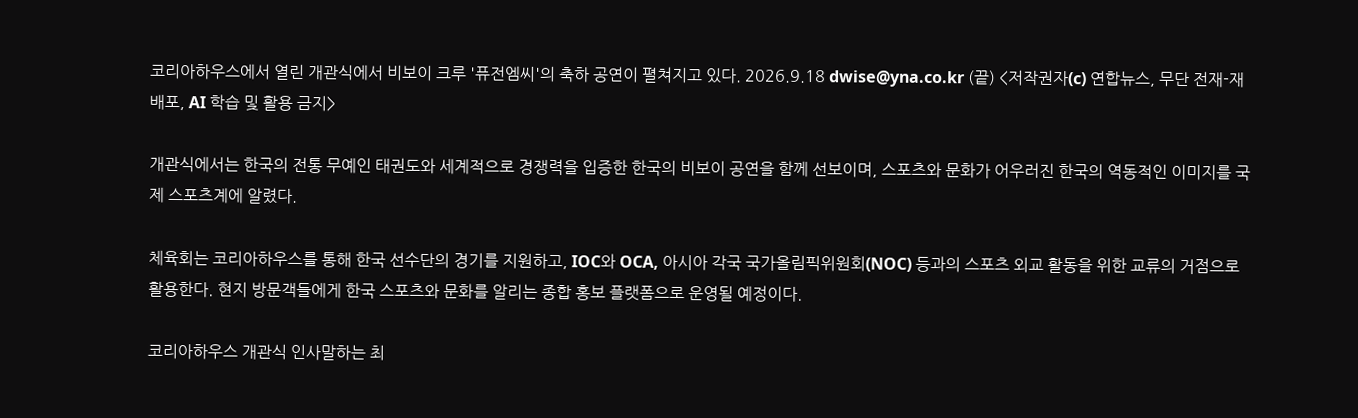코리아하우스에서 열린 개관식에서 비보이 크루 '퓨전엠씨'의 축하 공연이 펼쳐지고 있다. 2026.9.18 dwise@yna.co.kr (끝) <저작권자(c) 연합뉴스, 무단 전재-재배포, AI 학습 및 활용 금지>

개관식에서는 한국의 전통 무예인 태권도와 세계적으로 경쟁력을 입증한 한국의 비보이 공연을 함께 선보이며, 스포츠와 문화가 어우러진 한국의 역동적인 이미지를 국제 스포츠계에 알렸다.

체육회는 코리아하우스를 통해 한국 선수단의 경기를 지원하고, IOC와 OCA, 아시아 각국 국가올림픽위원회(NOC) 등과의 스포츠 외교 활동을 위한 교류의 거점으로 활용한다. 현지 방문객들에게 한국 스포츠와 문화를 알리는 종합 홍보 플랫폼으로 운영될 예정이다.

코리아하우스 개관식 인사말하는 최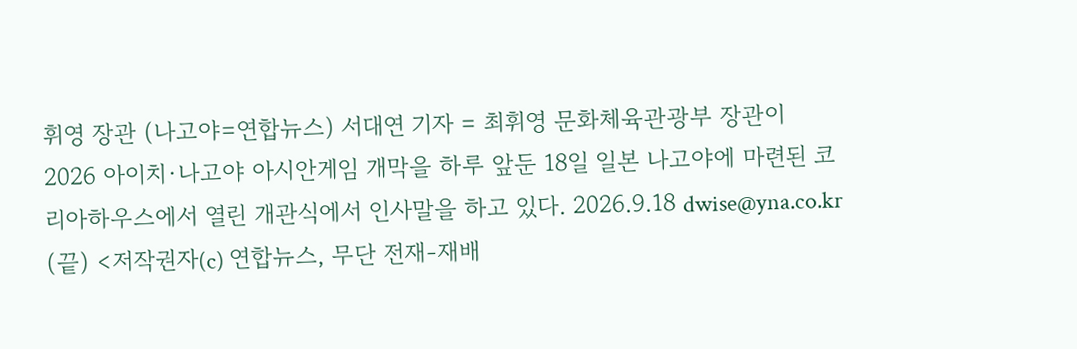휘영 장관 (나고야=연합뉴스) 서대연 기자 = 최휘영 문화체육관광부 장관이 2026 아이치·나고야 아시안게임 개막을 하루 앞둔 18일 일본 나고야에 마련된 코리아하우스에서 열린 개관식에서 인사말을 하고 있다. 2026.9.18 dwise@yna.co.kr (끝) <저작권자(c) 연합뉴스, 무단 전재-재배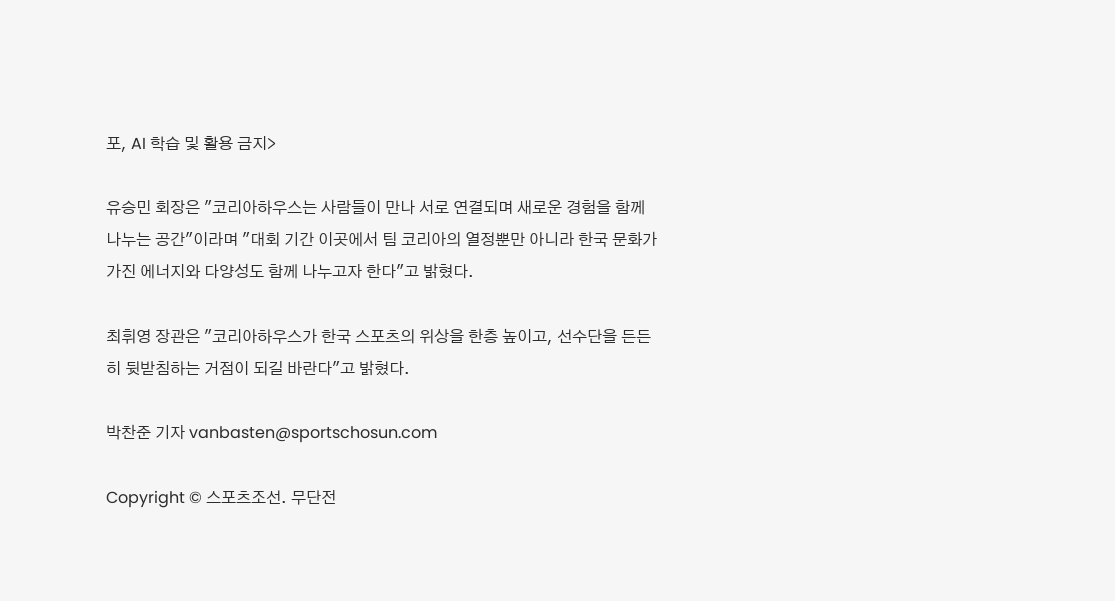포, AI 학습 및 활용 금지>

유승민 회장은 "코리아하우스는 사람들이 만나 서로 연결되며 새로운 경험을 함께 나누는 공간"이라며 "대회 기간 이곳에서 팀 코리아의 열정뿐만 아니라 한국 문화가 가진 에너지와 다양성도 함께 나누고자 한다"고 밝혔다.

최휘영 장관은 "코리아하우스가 한국 스포츠의 위상을 한층 높이고, 선수단을 든든히 뒷받침하는 거점이 되길 바란다"고 밝혔다.

박찬준 기자 vanbasten@sportschosun.com

Copyright © 스포츠조선. 무단전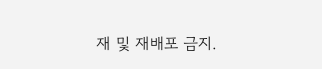재 및 재배포 금지.